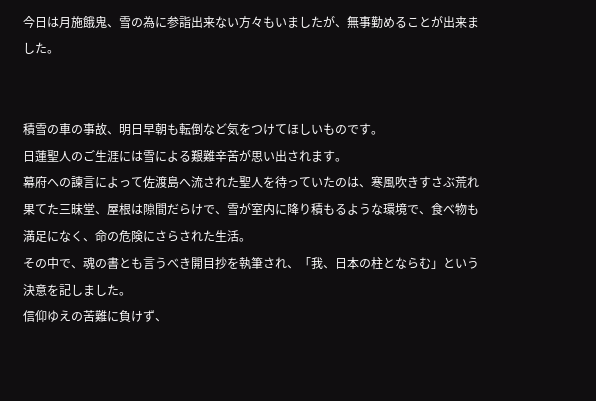今日は月施餓鬼、雪の為に参詣出来ない方々もいましたが、無事勤めることが出来ました。


積雪の車の事故、明日早朝も転倒など気をつけてほしいものです。
日蓮聖人のご生涯には雪による艱難辛苦が思い出されます。
幕府への諫言によって佐渡島へ流された聖人を待っていたのは、寒風吹きすさぶ荒れ果てた三昧堂、屋根は隙間だらけで、雪が室内に降り積もるような環境で、食べ物も満足になく、命の危険にさらされた生活。
その中で、魂の書とも言うべき開目抄を執筆され、「我、日本の柱とならむ」という決意を記しました。
信仰ゆえの苦難に負けず、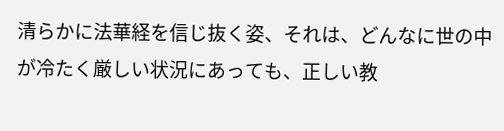清らかに法華経を信じ抜く姿、それは、どんなに世の中が冷たく厳しい状況にあっても、正しい教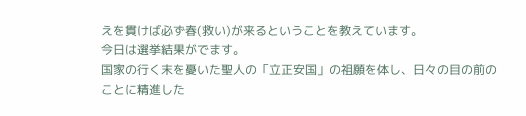えを貫けば必ず春(救い)が来るということを教えています。
今日は選挙結果がでます。
国家の行く末を憂いた聖人の「立正安国」の祖願を体し、日々の目の前のことに精進した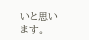いと思います。